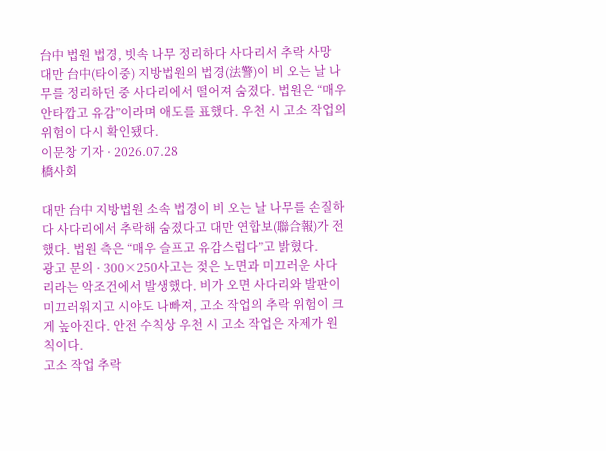台中 법원 법경, 빗속 나무 정리하다 사다리서 추락 사망
대만 台中(타이중) 지방법원의 법경(法警)이 비 오는 날 나무를 정리하던 중 사다리에서 떨어져 숨졌다. 법원은 “매우 안타깝고 유감”이라며 애도를 표했다. 우천 시 고소 작업의 위험이 다시 확인됐다.
이문창 기자 · 2026.07.28
橋사회

대만 台中 지방법원 소속 법경이 비 오는 날 나무를 손질하다 사다리에서 추락해 숨졌다고 대만 연합보(聯合報)가 전했다. 법원 측은 “매우 슬프고 유감스럽다”고 밝혔다.
광고 문의 · 300×250사고는 젖은 노면과 미끄러운 사다리라는 악조건에서 발생했다. 비가 오면 사다리와 발판이 미끄러워지고 시야도 나빠져, 고소 작업의 추락 위험이 크게 높아진다. 안전 수칙상 우천 시 고소 작업은 자제가 원칙이다.
고소 작업 추락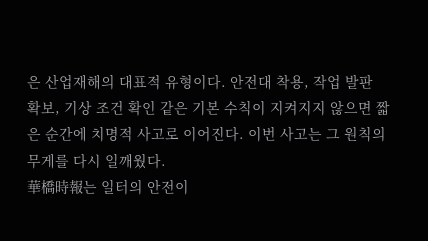은 산업재해의 대표적 유형이다. 안전대 착용, 작업 발판 확보, 기상 조건 확인 같은 기본 수칙이 지켜지지 않으면 짧은 순간에 치명적 사고로 이어진다. 이번 사고는 그 원칙의 무게를 다시 일깨웠다.
華橋時報는 일터의 안전이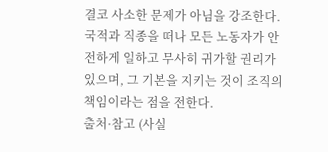결코 사소한 문제가 아님을 강조한다. 국적과 직종을 떠나 모든 노동자가 안전하게 일하고 무사히 귀가할 권리가 있으며, 그 기본을 지키는 것이 조직의 책임이라는 점을 전한다.
출처·참고 (사실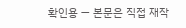확인용 — 본문은 직접 재작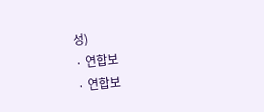성)
· 연합보
· 연합보